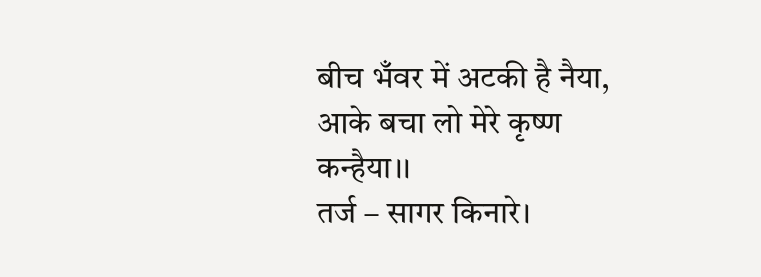बीच भँवर में अटकी है नैया,
आके बचा लो मेरे कृष्ण कन्हैया।।
तर्ज – सागर किनारे।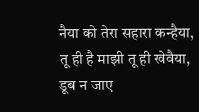नैया को तेरा सहारा कन्हैया,
तू ही है माझी तू ही खेवैया,
डूब न जाए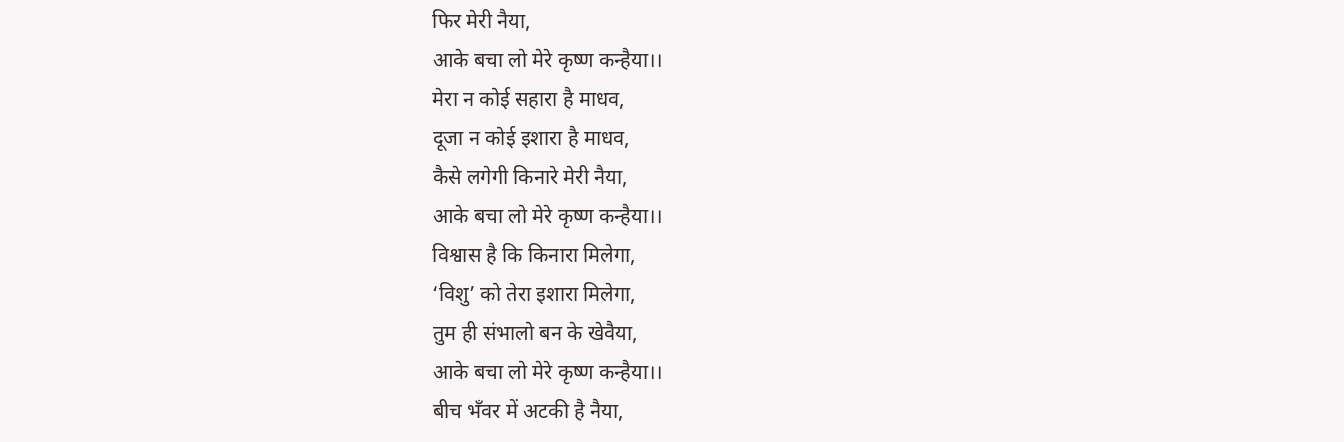फिर मेरी नैया,
आके बचा लो मेरे कृष्ण कन्हैया।।
मेरा न कोई सहारा है माधव,
दूजा न कोई इशारा है माधव,
कैसे लगेगी किनारे मेरी नैया,
आके बचा लो मेरे कृष्ण कन्हैया।।
विश्वास है कि किनारा मिलेगा,
‘विशु’ को तेरा इशारा मिलेगा,
तुम ही संभालो बन के खेवैया,
आके बचा लो मेरे कृष्ण कन्हैया।।
बीच भँवर में अटकी है नैया,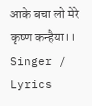आके बचा लो मेरे कृष्ण कन्हैया।।
Singer / Lyrics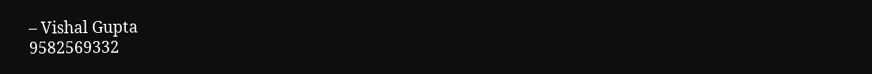– Vishal Gupta
9582569332